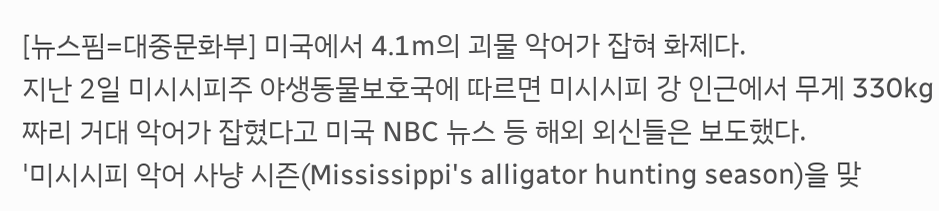[뉴스핌=대중문화부] 미국에서 4.1m의 괴물 악어가 잡혀 화제다.
지난 2일 미시시피주 야생동물보호국에 따르면 미시시피 강 인근에서 무게 330kg짜리 거대 악어가 잡혔다고 미국 NBC 뉴스 등 해외 외신들은 보도했다.
'미시시피 악어 사냥 시즌(Mississippi's alligator hunting season)을 맞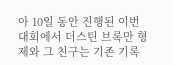아 10일 동안 진행된 이번 대회에서 더스틴 브록만 형제와 그 친구는 기존 기록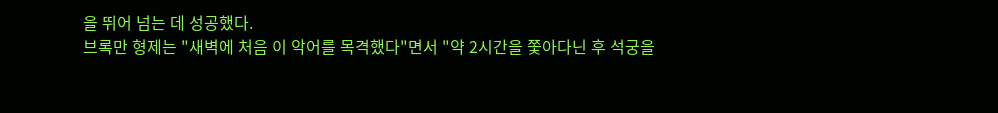을 뛰어 넘는 데 성공했다.
브록만 형제는 "새벽에 처음 이 악어를 목격했다"면서 "약 2시간을 쫓아다닌 후 석궁을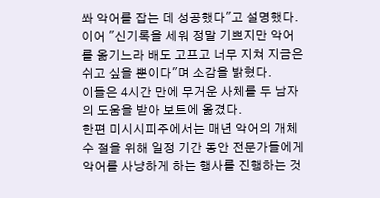쏴 악어를 잡는 데 성공했다"고 설명했다.
이어 "신기록을 세워 정말 기쁘지만 악어를 옮기느라 배도 고프고 너무 지쳐 지금은 쉬고 싶을 뿐이다"며 소감을 밝혔다.
이들은 4시간 만에 무거운 사체를 두 남자의 도움을 받아 보트에 옮겼다.
한편 미시시피주에서는 매년 악어의 개체 수 절을 위해 일정 기간 동안 전문가들에게 악어를 사냥하게 하는 행사를 진행하는 것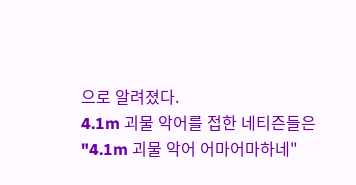으로 알려졌다.
4.1m 괴물 악어를 접한 네티즌들은 "4.1m 괴물 악어 어마어마하네"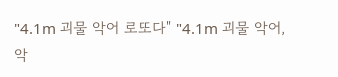"4.1m 괴물 악어 로또다" "4.1m 괴물 악어, 악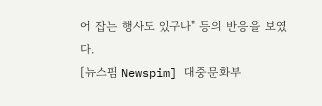어 잡는 행사도 있구나" 등의 반응을 보였다.
[뉴스핌 Newspim] 대중문화부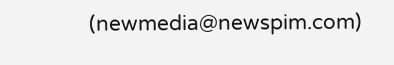(newmedia@newspim.com)